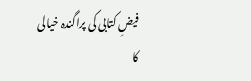فیضِ کتابی کی پراگندہ خیالی کا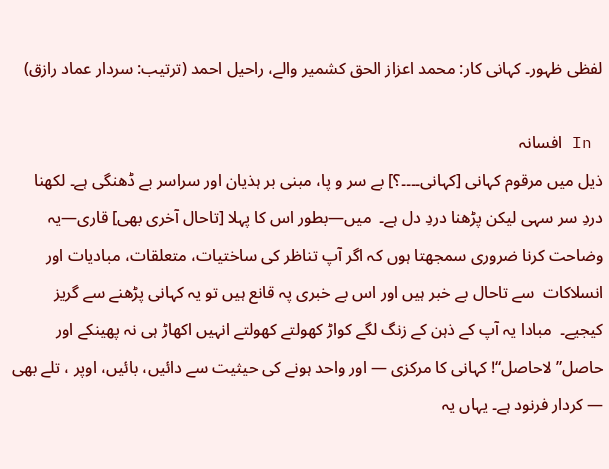لفظی ظہور۔ کہانی کار: محمد اعزاز الحق کشمیر والے، راحیل احمد (ترتیب: سردار عماد رازق)

 In افسانہ
ذیل میں مرقوم کہانی [کہانی۔۔۔۔؟] بے سر و پا، مبنی بر ہذیان اور سراسر بے ڈھنگی ہے۔ لکھنا دردِ سر سہی لیکن پڑھنا دردِ دل ہے۔  میں—بطور اس کا پہلا [تاحال آخری بھی] قاری—یہ وضاحت کرنا ضروری سمجھتا ہوں کہ اگر آپ تناظر کی ساختیات، متعلقات، مبادیات اور انسلاکات  سے تاحال بے خبر ہیں اور اس بے خبری پہ قانع ہیں تو یہ کہانی پڑھنے سے گریز کیجیے۔  مبادا یہ آپ کے ذہن کے زنگ لگے کواڑ کھولتے کھولتے انہیں اکھاڑ ہی نہ پھینکے اور حاصل” لاحاصل“! کہانی کا مرکزی — اور واحد ہونے کی حیثیت سے دائیں، بائیں، اوپر ، تلے بھی — کردار فرنود ہے۔ یہاں یہ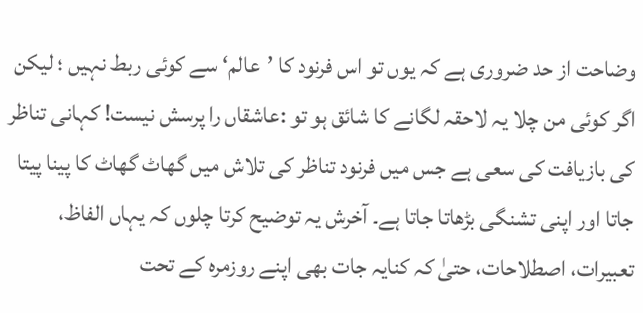وضاحت از حد ضروری ہے کہ یوں تو اس فرنود کا ’عالم‘ سے کوئی ربط نہیں ؛ لیکن اگر کوئی من چلا یہ لاحقہ لگانے کا شائق ہو تو :عاشقاں را پرسش نیست! کہانی تناظر کی بازیافت کی سعی ہے جس میں فرنود تناظر کی تلاش میں گھاٹ گھاٹ کا پینا پیتا جاتا اور اپنی تشنگی بڑھاتا جاتا ہے۔ آخرش یہ توضیح کرتا چلوں کہ یہاں الفاظ، تعبیرات، اصطلاحات، حتیٰ کہ کنایہ جات بھی اپنے روزمرہ کے تحت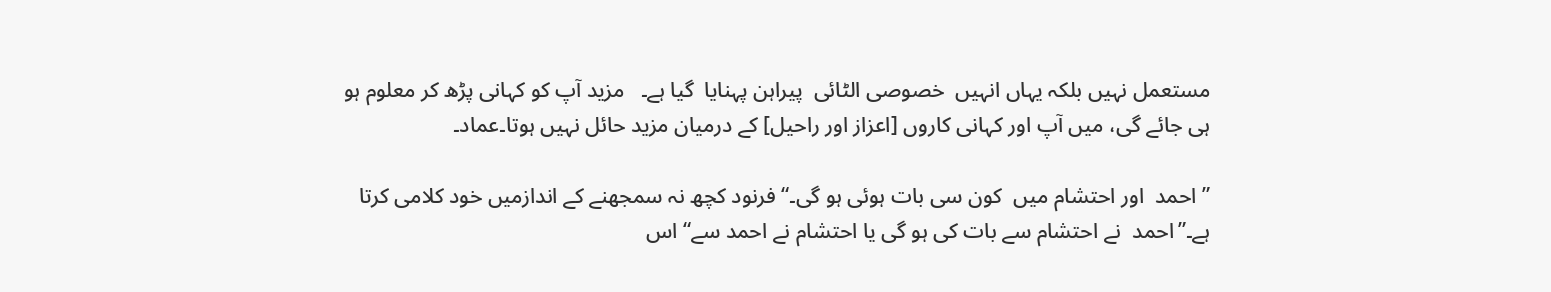مستعمل نہیں بلکہ یہاں انہیں  خصوصی الٹائی  پیراہن پہنایا  گیا ہے۔   مزید آپ کو کہانی پڑھ کر معلوم ہو ہی جائے گی، میں آپ اور کہانی کاروں [اعزاز اور راحیل] کے درمیان مزید حائل نہیں ہوتا۔عماد۔

” احمد  اور احتشام میں  کون سی بات ہوئی ہو گی۔“ فرنود کچھ نہ سمجھنے کے اندازمیں خود کلامی کرتا ہے۔”احمد  نے احتشام سے بات کی ہو گی یا احتشام نے احمد سے“ اس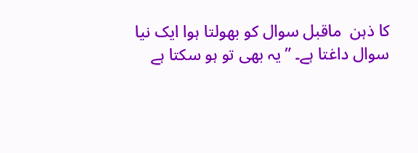کا ذہن  ماقبل سوال کو بھولتا ہوا ایک نیا سوال داغتا ہے۔ ”یہ بھی تو ہو سکتا ہے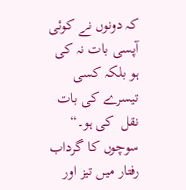کہ دونوں نے کوئی آپسی بات نہ کی ہو بلکہ کسی تیسرے کی بات نقل  کی ہو۔“ سوچوں کا گرداب رفتار میں تیز اور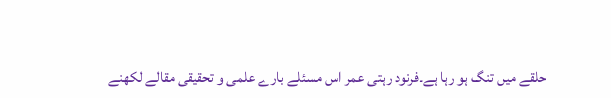حلقے میں تنگ ہو رہا ہے۔فرنود رہتی عمر اس مسئلے بارے علمی و تحقیقی مقالے لکھنے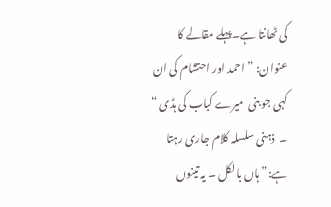کی ٹھانتا ہے۔پہلے مقالے کا عنوان: ”احمد اور احتشام کی ان کہی جو بنی  میرے کباب کی ہڈی “  ۔  ذہنی سلسلہ کلام جاری رہتا ہے:”ہاں بالکل ۔ یہ تینوں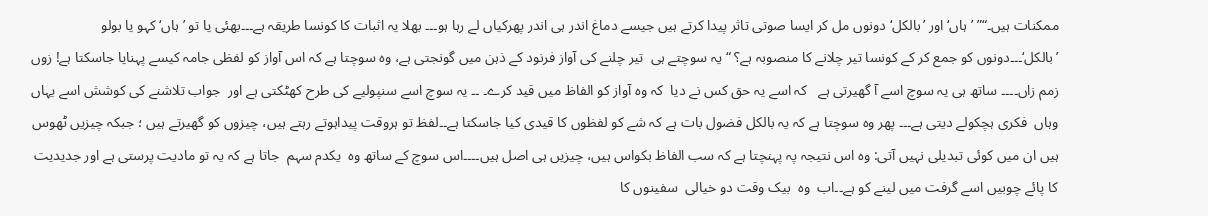ممکنات ہیں۔“” ’ہاں‘ اور ’بالکل‘ دونوں مل کر ایسا صوتی تاثر پیدا کرتے ہیں جیسے دماغ اندر ہی اندر پھرکیاں لے رہا ہو۔۔۔ بھلا یہ اثبات کا کونسا طریقہ ہے۔۔۔بھئی یا تو ’ہاں‘ کہو یا بولو ’بالکل‘۔۔۔دونوں کو جمع کر کے کونسا تیر چلانے کا منصوبہ ہے؟ “یہ سوچتے ہی  تیر چلنے کی آواز فرنود کے ذہن میں گونجتی ہے، وہ سوچتا ہے کہ اس آواز کو لفظی جامہ کیسے پہنایا جاسکتا ہے! زوں زمم زاں۔۔۔۔ ساتھ ہی یہ سوچ اسے آ گھیرتی ہے   کہ اسے یہ حق کس نے دیا  کہ وہ آواز کو الفاظ میں قید کرے۔ ۔۔ یہ سوچ اسے سنپولیے کی طرح کھٹکتی ہے اور  جواب تلاشنے کی کوشش اسے یہاں وہاں  فکری ہچکولے دیتی ہے۔۔۔ پھر وہ سوچتا ہے کہ یہ بالکل فضول بات ہے کہ شے کو لفظوں کا قیدی کیا جاسکتا ہے۔۔لفظ تو ہروقت پیداہوتے رہتے ہیں، چیزوں کو گھیرتے ہیں ؛ جبکہ چیزیں ٹھوس ہیں ان میں کوئی تبدیلی نہیں آتی: وہ اس نتیجہ پہ پہنچتا ہے کہ سب الفاظ بکواس ہیں، چیزیں ہی اصل ہیں۔۔۔۔اس سوچ کے ساتھ وہ  یکدم سہم  جاتا ہے کہ یہ تو مادیت پرستی ہے اور جدیدیت کا پائے چوبیں اسے گرفت میں لینے کو ہے۔۔اب  وہ  بیک وقت دو خیالی  سفینوں کا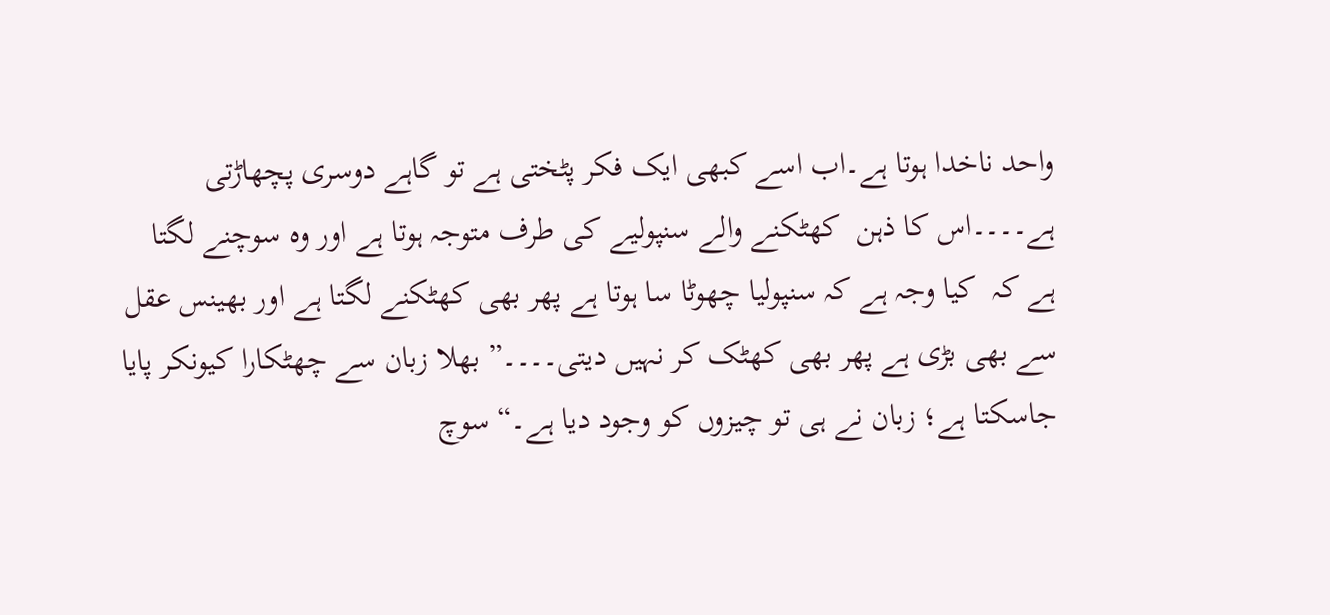واحد ناخدا ہوتا ہے۔اب اسے کبھی ایک فکر پٹختی ہے تو گاہے دوسری پچھاڑتی ہے۔۔۔۔اس کا ذہن  کھٹکنے والے سنپولیے کی طرف متوجہ ہوتا ہے اور وہ سوچنے لگتا ہے کہ  کیا وجہ ہے کہ سنپولیا چھوٹا سا ہوتا ہے پھر بھی کھٹکنے لگتا ہے اور بھینس عقل سے بھی بڑی ہے پھر بھی کھٹک کر نہیں دیتی۔۔۔۔” بھلا زبان سے چھٹکارا کیونکر پایا جاسکتا ہے؛ زبان نے ہی تو چیزوں کو وجود دیا ہے۔“ سوچ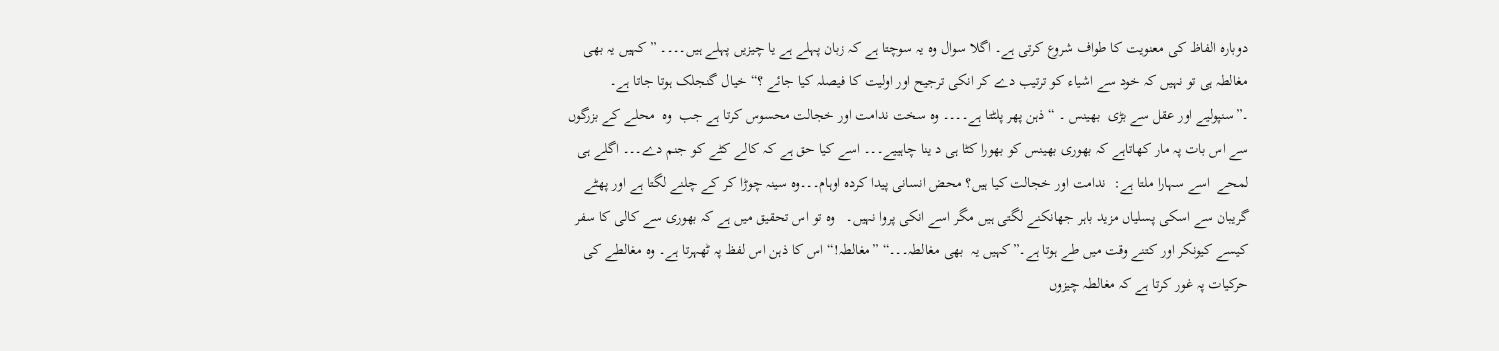دوبارہ الفاظ کی معنویت کا طواف شروع کرتی ہے۔ اگلا سوال وہ یہ سوچتا ہے کہ زبان پہلے ہے یا چیزیں پہلے ہیں۔۔۔۔ ” کہیں یہ بھی مغالطہ ہی تو نہیں کہ خود سے اشیاء کو ترتیب دے کر انکی ترجیح اور اولیت کا فیصلہ کیا جائے ؟“ خیال گنجلک ہوتا جاتا ہے۔ ۔”سنپولیے اور عقل سے بڑی  بھینس ۔ “ ذہن پھر پلٹتا ہے۔۔۔۔ وہ سخت ندامت اور خجالت محسوس کرتا ہے جب  وہ  محلے کے بزرگوں سے اس بات پہ مار کھاتاہے کہ بھوری بھینس کو بھورا کٹا ہی د ینا چاہییے۔۔۔ اسے کیا حق ہے کہ کالے کٹے کو جنم دے۔۔۔ اگلے ہی لمحے  اسے سہارا ملتا ہے:  ندامت اور خجالت کیا ہیں؟ محض انسانی پیدا کردہ اوہام۔۔۔وہ سینہ چوڑا کر کے چلنے لگتا ہے اور پھٹے گریبان سے اسکی پسلیاں مزید باہر جھانکنے لگتی ہیں مگر اسے انکی پروا نہیں۔   وہ تو اس تحقیق میں ہے کہ بھوری سے کالی کا سفر کیسے کیونکر اور کتنے وقت میں طے ہوتا ہے۔”کہیں یہ  بھی مغالطہ۔۔۔“ ”مغالطہ!“ اس کا ذہن اس لفظ پہ ٹھہرتا ہے۔ وہ مغالطے کی حرکیات پہ غور کرتا ہے کہ مغالطہ چیزوں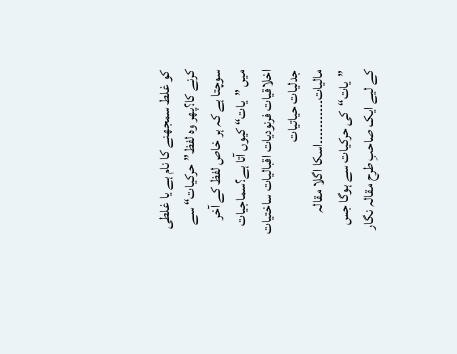کو غلط سمجھنے کا نام ہے یا غلطی کرنے کا؟پھر وہ لفظ”حرکیات“ سے سوچتا ہے کہ ہر خاص لفظ کے آخر میں ”یات“ کیوں آتا ہے؟سماجیات اخلاقیات فرنودیات اقبالیات ساختیات جدلیات حیاتیات مالیات۔۔۔۔۔۔۔۔۔۔۔اسکا اگلا مقالہ ”یات“  کی حرکیات سے ہوگا جس کے لیے ایک صاحبِ طرح مقالہ نگار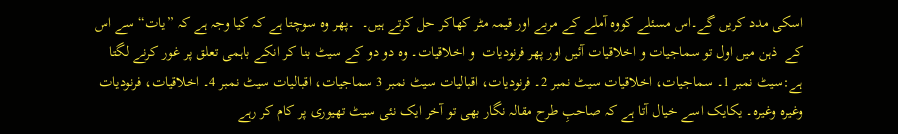اسکی مدد کریں گے۔اس مسئلے کووہ آملے کے مربے اور قیمہ مٹر کھاکر حل کرتے ہیں۔  ۔پھر وہ سوچتا ہے کہ کیا وجہ ہے کہ ”یات“ سے اس کے  ذہن میں اول تو سماجیات و اخلاقیات آئیں اور پھر فرنودیات  و اخلاقیات۔ وہ دو دو کے سیٹ بنا کر انکے باہمی تعلق پر غور کرنے لگتا ہے:سیٹ نمبر 1۔ سماجیات، اخلاقیات سیٹ نمبر 2۔ فرنودیات، اقبالیات سیٹ نمبر 3 سماجیات، اقبالیات سیٹ نمبر 4۔ اخلاقیات، فرنودیات وغیرہ وغیرہ۔ یکایک اسے خیال آتا ہے کہ صاحبِ طرح مقالہ نگار بھی تو آخر ایک نئی سیٹ تھیوری پر کام کر رہے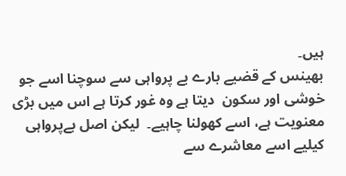ہیں۔
بھینس کے قضیے بارے بے پرواہی سے سوچنا اسے جو  خوشی اور سکون  دیتا ہے وہ غور کرتا ہے اس میں بڑی معنویت ہے، اسے کھولنا چاہیے۔  لیکن اصل بےپرواہی کیلیے اسے معاشرے سے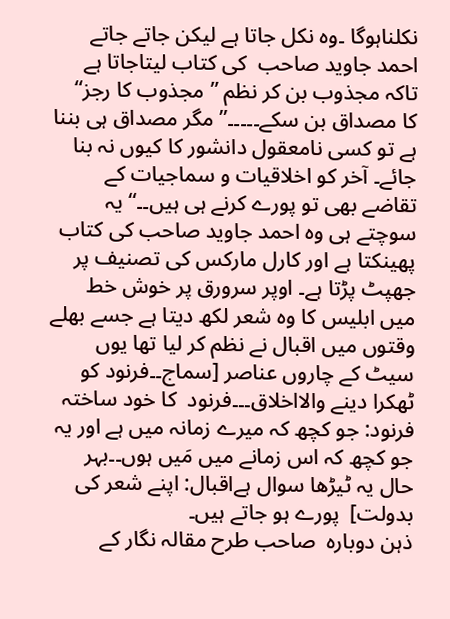نکلناہوگا ۔وہ نکل جاتا ہے لیکن جاتے جاتے احمد جاوید صاحب  کی کتاب لیتاجاتا ہے تاکہ مجذوب بن کر نظم ”مجذوب کا رجز“  کا مصداق بن سکے۔۔۔۔۔”مگر مصداق ہی بننا ہے تو کسی نامعقول دانشور کا کیوں نہ بنا جائے۔ آخر کو اخلاقیات و سماجیات کے تقاضے بھی تو پورے کرنے ہی ہیں۔۔“ یہ سوچتے ہی وہ احمد جاوید صاحب کی کتاب پھینکتا ہے اور کارل مارکس کی تصنیف پر جھپٹ پڑتا ہے۔ اوپر سرورق پر خوش خط میں ابلیس کا وہ شعر لکھ دیتا ہے جسے بھلے وقتوں میں اقبال نے نظم کر لیا تھا یوں سیٹ کے چاروں عناصر [سماج۔۔فرنود کو ٹھکرا دینے والااخلاق۔۔۔فرنود  کا خود ساختہ فرنود: جو کچھ کہ میرے زمانہ میں ہے اور یہ جو کچھ کہ اس زمانے میں مَیں ہوں۔۔بہر حال یہ ٹیڑھا سوال ہےاقبال: اپنے شعر کی بدولت]  پورے ہو جاتے ہیں۔
ذہن دوبارہ  صاحب طرح مقالہ نگار کے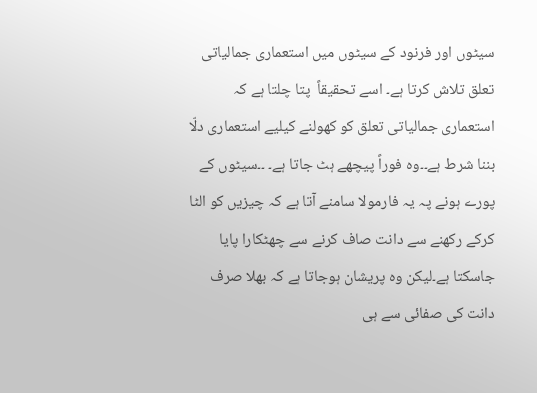سیٹوں اور فرنود کے سیٹوں میں استعماری جمالیاتی تعلق تلاش کرتا ہے۔ اسے تحقیقاً  پتا چلتا ہے کہ  استعماری جمالیاتی تعلق کو کھولنے کیلیے استعماری دلّا بننا شرط ہے۔۔وہ فوراً پیچھے ہٹ جاتا ہے۔ ۔۔سیٹوں کے پورے ہونے پہ یہ فارمولا سامنے آتا ہے کہ چیزیں کو الٹا کرکے رکھنے سے دانت صاف کرنے سے چھٹکارا پایا جاسکتا ہے۔لیکن وہ پریشان ہوجاتا ہے کہ بھلا صرف دانت کی صفائی سے ہی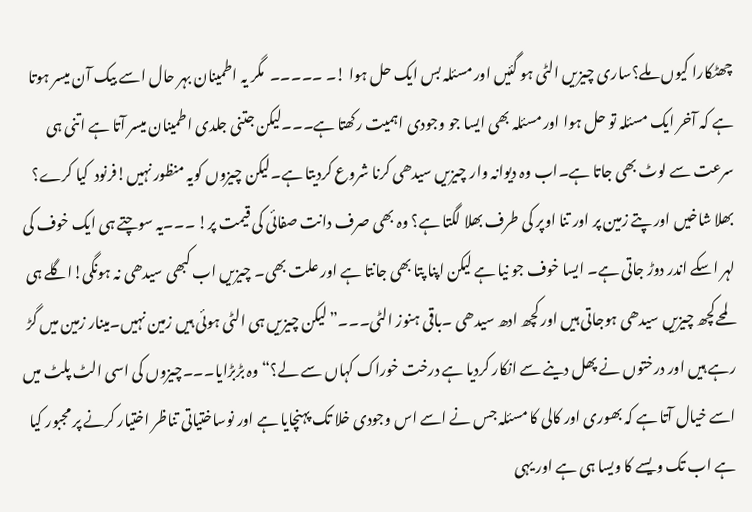چھٹکارا کیوں ملے؟ساری چیزیں الٹی ہو گئیں اور مسئلہ بس ایک حل ہوا !۔ ۔۔۔۔۔  مگر یہ اطمینان بہر حال اسے بیک آن میسر ہوتا ہے کہ آخر ایک مسئلہ تو حل ہوا اور مسئلہ بھی ایسا جو وجودی اہمیت رکھتا ہے۔۔۔لیکن جتنی جلدی اطمینان میسر آتا ہے اتنی ہی سرعت سے لوٹ بھی جاتا ہے۔اب وہ دیوانہ وار چیزیں سیدھی کرنا شروع کردیتا ہے۔لیکن چیزوں کویہ منظور نہیں!فرنود  کیا کرے؟ بھلا شاخیں اور پتے زمین پر اور تنا اوپر کی طرف بھلا لگتا ہے؟ وہ بھی صرف دانت صفائی کی قیمت پر! ۔۔۔یہ سوچتے ہی ایک خوف کی لہر اسکے اندر دوڑ جاتی ہے۔ ایسا خوف جو نیا ہے لیکن اپنا پتا بھی جانتا ہے اور علت بھی۔ چیزیں اب کبھی سیدھی نہ ہونگی!اگلے ہی لمحےکچھ چیزیں سیدھی ہوجاتی ہیں اور کچھ ادھ سیدھی ۔باقی ہنوز الٹی۔۔۔”لیکن چیزیں ہی الٹی ہوئی ہیں زمین نہیں۔مینار زمین میں گڑ رہے ہیں اور درختوں نے پھل دینے سے انکار کردیا ہے درخت خوراک کہاں سے لے؟“ وہ بڑبڑایا۔۔۔چیزوں کی اسی الٹ پلٹ میں اسے خیال آتا ہے کہ بھوری اور کالی کا مسئلہ جس نے اسے اس وجودی خلا تک پہنچایا ہے اور نوساختیاتی تناظر اختیار کرنے پر مجبور کیا ہے اب تک ویسے کا ویسا ہی ہے اور یہی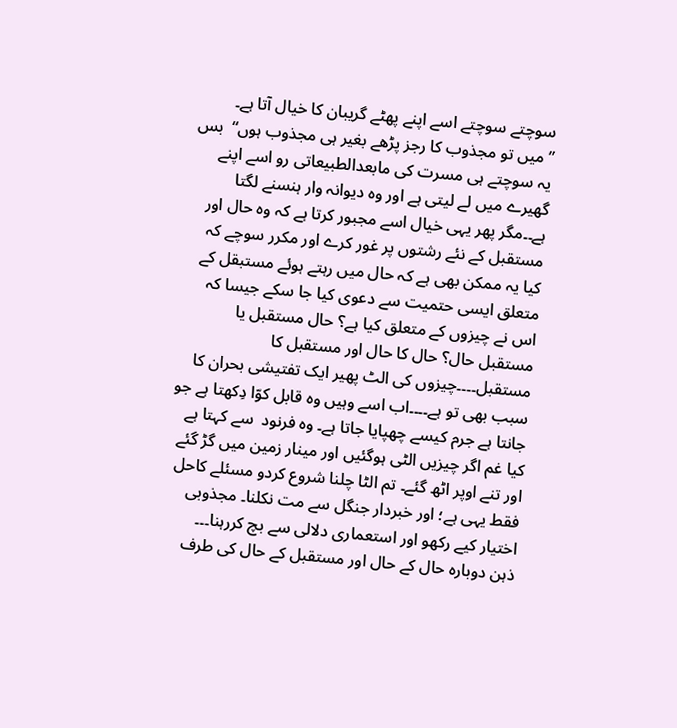سوچتے سوچتے اسے اپنے پھٹے گریبان کا خیال آتا ہے۔ ”میں تو مجذوب کا رجز پڑھے بغیر ہی مجذوب ہوں“  بس یہ سوچتے ہی مسرت کی مابعدالطبیعاتی رو اسے اپنے گھیرے میں لے لیتی ہے اور وہ دیوانہ وار ہنسنے لگتا ہے۔۔مگر پھر یہی خیال اسے مجبور کرتا ہے کہ وہ حال اور مستقبل کے نئے رشتوں پر غور کرے اور مکرر سوچے کہ کیا یہ ممکن بھی ہے کہ حال میں رہتے ہوئے مستبقل کے متعلق ایسی حتمیت سے دعوی کیا جا سکے جیسا کہ اس نے چیزوں کے متعلق کیا ہے؟ حال مستقبل یا مستقبل حال؟ حال کا حال اور مستقبل کا مستقبل۔۔۔۔چیزوں کی الٹ پھیر ایک تفتیشی بحران کا سبب بھی تو ہے۔۔۔۔اب اسے وہیں وہ قابل کوّا دِکھتا ہے جو جانتا ہے جرم کیسے چھپایا جاتا ہے۔ وہ فرنود  سے کہتا ہے کیا غم اگر چیزیں الٹی ہوگئیں اور مینار زمین میں گڑ گئے اور تنے اوپر اٹھ گئے۔ تم الٹا چلنا شروع کردو مسئلے کاحل فقط یہی ہے؛ اور خبردار جنگل سے مت نکلنا۔ مجذوبی اختیار کیے رکھو اور استعماری دلالی سے بچ کررہنا۔۔۔
ذہن دوبارہ حال کے حال اور مستقبل کے حال کی طرف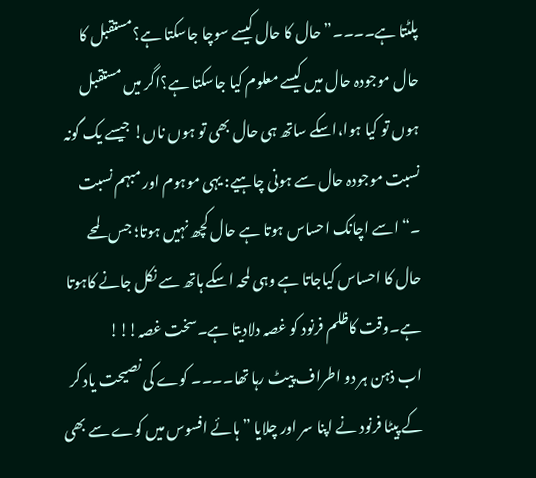پلٹتا ہے۔۔۔۔”حال کا حال کیسے سوچا جاسکتا ہے؟مستقبل کا حال موجودہ حال میں کیسے معلوم کیا جاسکتا ہے؟اگر میں مستقبل ہوں تو کیا ہوا،اسکے ساتھ ہی حال بھی تو ہوں ناں! جیسے یک گونہ نسبت موجودہ حال سے ہونی چاہیے: یہی موہوم اور مبہم نسبت ۔“ اسے اچانک احساس ہوتا ہے حال کچھ نہیں ہوتا؛ جس لمحے حال کا احساس کیاجاتا ہے وہی لمحہ اسکے ہاتھ سے نکل جانے کاہوتا ہے۔وقت کاظلم فرنود کو غصہ دلادیتا ہے۔سخت غصہ!!!
اب ذہن ہر دو اطراف پیٹ رہا تھا۔۔۔۔ کوے کی نصیحت یاد کر کے پیٹا فرنود نے اپنا سر اور چلایا ”ہائے افسوس میں کوے سے بھی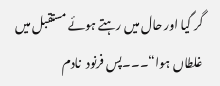گر گیا اور حال میں رہتے ہوئے مستقبل میں غلطاں ہوا“۔۔۔پس فرنود  نادم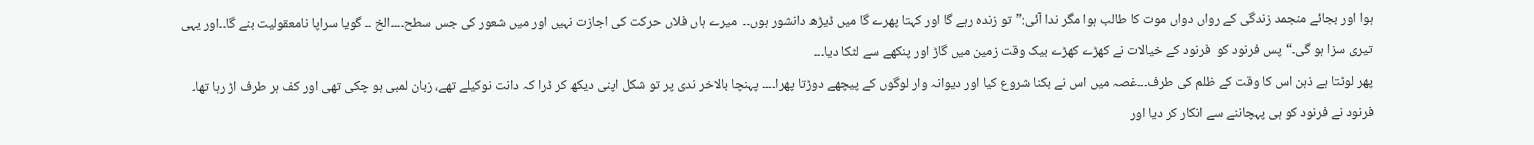ہوا اور بجائے منجمد زندگی کے رواں دواں موت کا طالب ہوا مگر ندا آئی:”تو زندہ رہے گا اور کہتا پھرے گا میں ڈیڑھ دانشور ہوں۔۔  میرے ہاں فلاں حرکت کی اجازت نہیں اور میں شعور کی جس سطح۔۔۔۔الخ ۔۔ گویا سراپا نامعقولیت بنے گا۔۔اور یہی تیری سزا ہو گی۔“پس فرنود کو  فرنود کے خیالات نے کھڑے کھڑے بیک وقت زمین میں گاڑ اور پنکھے سے لٹکا دیا۔۔۔
پھر لوٹتا ہے ذہن اس کا وقت کے ظلم کی طرف۔۔۔غصہ میں اس نے بکنا شروع کیا اور دیوانہ وار لوگوں کے پیچھے دوڑتا پھرا۔۔۔۔ پہنچا بالاخر ندی پر تو شکل اپنی دیکھ کر ڈرا کہ دانت نوکیلے تھے، زبان لمبی ہو چکی تھی اور کف ہر طرف اڑ رہا تھا۔ فرنود نے فرنود کو ہی پہچاننے سے انکار کر دیا اور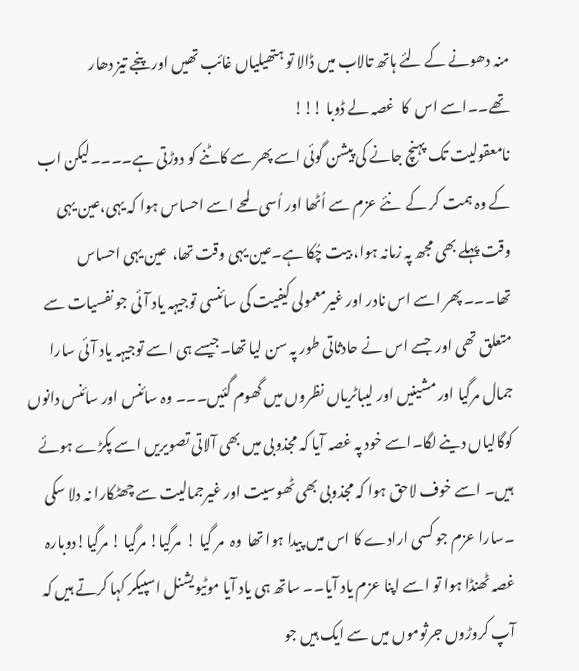منہ دھونے کے لئے ہاتھ تالاب میں ڈالا تو ہتھیلیاں غائب تھیں اور پنجے تیز دھار تھے۔۔اسے اس  کا  غصہ لے ڈوبا !!!
نامعقولیت تک پہنچ جانے کی پیشن گوئی اسے پھر سے کاٹنے کو دوڑتی ہے۔۔۔۔لیکن اب کے وہ ہمت کر کے  نئے عزم سے اُٹھا اور اُسی لمحے اسے احساس ہوا کہ یہی،عین یہی وقت پہلے بھی مجھ پہ زمانہ ہوا، بیت چُکا ہے۔عین یہی وقت تھا،  عین یہی احساس تھا۔۔۔ پھر اسے اس نادر اور غیرمعمولی کیفیت کی سائنسی توجیہہ یاد آئی جو نفسیات سے متعلق تھی اور  جسے اس نے حادثاتی طور پہ سن لیا تھا۔جیسے ہی اسے توجیہہ یاد آئی سارا جمال مرگیا اور مشینیں اور لیباٹریاں نظروں میں گھوم گئیں۔۔۔ وہ سائنس اور سائنس دانوں کوگالیاں دینے لگا۔اسے خود پہ غصہ آیا کہ مجذوبی میں بھی آلاتی تصویریں اسے پکڑے ہوئے ہیں۔ اسے خوف لاحق ہوا کہ مجذوبی بھی ٹھوسیت اور غیرجمالیت سے چھٹکارا نہ دلا سکی ۔سارا عزم جو کسی ارادے کا اس میں پیدا ہوا تھا  وہ  مر گیا !  مرگیا! مرگیا ! مرگیا!دوبارہ غصہ ٹھنڈا ہوا تو اسے اپنا عزم یاد آیا۔۔ ساتھ ہی یاد آیا موٹیویشنل اسپیکر کہا کرتے ہیں کہ آپ کروڑوں جرثوموں میں سے ایک ہیں جو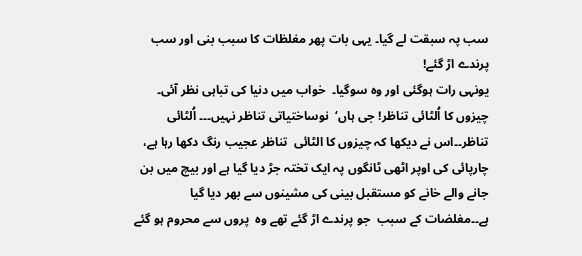سب پہ سبقت لے گیا۔ یہی بات پھر مغلظات کا سبب بنی اور سب پرندے اڑ گئے!
یونہی رات ہوگئی اور وہ سوگیا۔  خواب میں دنیا کی تباہی نظر آئی۔ چیزوں کا اُلٹائی تناظر! جی ہاں‘  نوساختیاتی تناظر نہیں۔۔۔ اُلٹائی  تناظر۔۔اس نے دیکھا کہ چیزوں کا الٹائی  تناظر عجیب رنگ دکھا رہا ہے، چارپائی کی اوپر اٹھی ٹانگوں پہ ایک تختہ جڑ دیا گیا ہے اور بیچ میں بن جانے والے خانے کو مستقبل بینی کی مشینوں سے بھر دیا گیا ہے۔۔مغلضات کے سبب  جو پرندے اڑ گئے تھے وہ  پروں سے محروم ہو گئے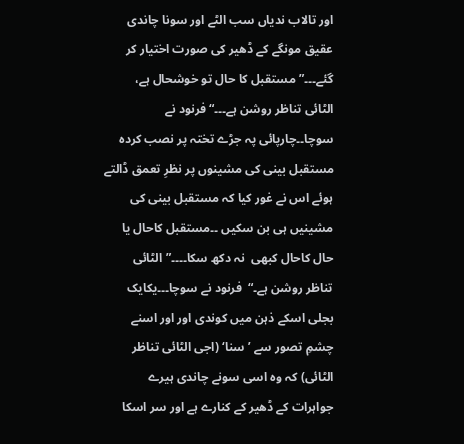اور تالاب ندیاں سب الٹے اور سونا چاندی عقیق مونگے کے ڈھیر کی صورت اختیار کر گئے۔۔۔”مستقبل کا حال تو خوشحال ہے، الٹائی تناظر روشن ہے۔۔۔“ فرنود نے سوچا۔۔چارپائی پہ جڑے تختہ پر نصب کردہ مستقبل بینی کی مشینوں پر نظرِ تعمق ڈالتے ہوئے اس نے غور کیا کہ مستقبل بینی کی مشینیں ہی بن سکیں ۔۔مستقبل کاحال یا حال کاحال کبھی  نہ دکھ سکا۔۔۔۔”الٹائی تناظر روشن ہے۔“  فرنود نے سوچا۔۔۔یکایک بجلی اسکے ذہن میں کوندی اور اور اسنے چشمِ تصور سے ’سنا‘ (اجی الٹائی تناظر الٹائی) کہ وہ اسی سونے چاندی ہیرے جواہرات کے ڈھیر کے کنارے ہے اور سر اسکا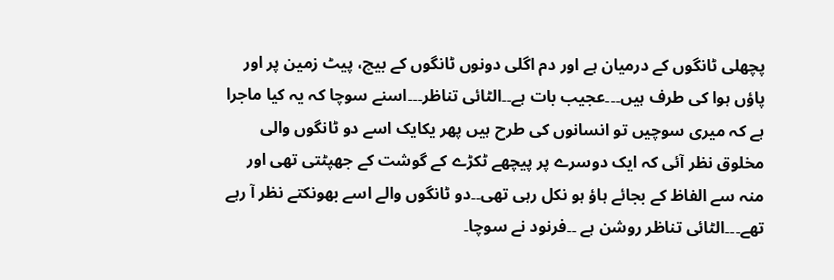پچھلی ٹانگوں کے درمیان ہے اور دم اگلی دونوں ٹانگوں کے بیچ، پیٹ زمین پر اور پاؤں ہوا کی طرف ہیں۔۔۔عجیب بات ہے۔۔الٹائی تناظر۔۔۔اسنے سوچا کہ یہ کیا ماجرا ہے کہ میری سوچیں تو انسانوں کی طرح ہیں پھر یکایک اسے دو ٹانگوں والی مخلوق نظر آئی کہ ایک دوسرے پر پیچھے ٹکڑے کے گوشت کے جھپٹتی تھی اور منہ سے الفاظ کے بجائے ہاؤ ہو نکل رہی تھی۔۔دو ٹانگوں والے اسے بھونکتے نظر آ رہے تھے۔۔۔الٹائی تناظر روشن ہے ۔۔فرنود نے سوچا۔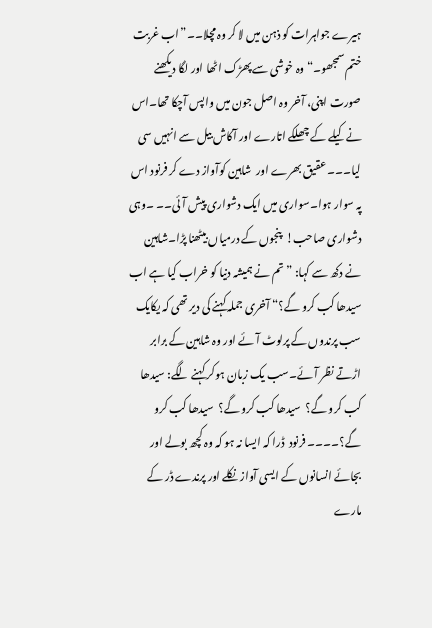ہیرے جواہرات کو ذہن میں لا کر وہ مچلا۔۔”اب غربت ختم سمجھو۔“ وہ خوشی سے پھڑک اٹھا اور لگا دیکھنے صورت اپنی، آخر وہ اصل جون میں واپس آچکا تھا۔اس نے کیلے کے چھلکے اتارے اور آکاش بیل سے انہیں سی لیا۔۔۔ عقیق بھرے اور  شاہین کوآواز دے کر فرنود اس پہ سوار ہوا۔سواری میں ایک دشواری پیش آئی۔۔ ۔وہی  دشواری صاحب!  پنجوں کے درمیاں بیٹھنا پڑا۔شاہین نے دکھ سے کہا: ” تم نے ہمیشہ دنیا کو خراب کیا ہے اب سیدھا کب کرو گے؟“ آخری جملہ کہنے کی دیر تھی کہ یکایک سب پرندوں کے پرلوٹ آئے اور وہ شاہین کے برابر اڑتے نظر آئے۔سب یک زبان ہوکر کہنے لگے: سیدھا کب کرو گے؟  سیدھا کب کرو گے؟  سیدھا کب کرو گے؟۔۔۔۔ فرنود  ڈرا کہ ایسا نہ ہو کہ وہ کچھ بولے اور بجائے انسانوں کے ایسی آواز نکلے اور پرندے ڈر کے مارے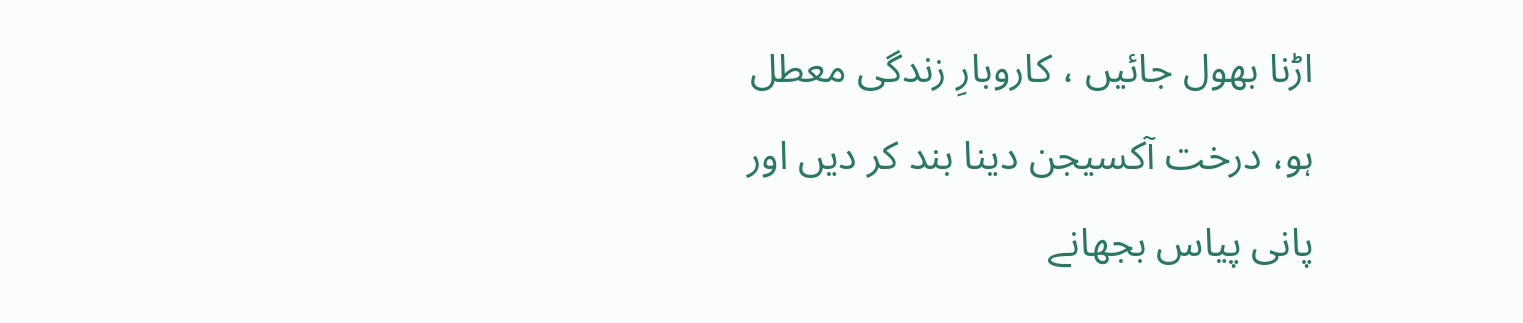اڑنا بھول جائیں ، کاروبارِ زندگی معطل ہو، درخت آکسیجن دینا بند کر دیں اور پانی پیاس بجھانے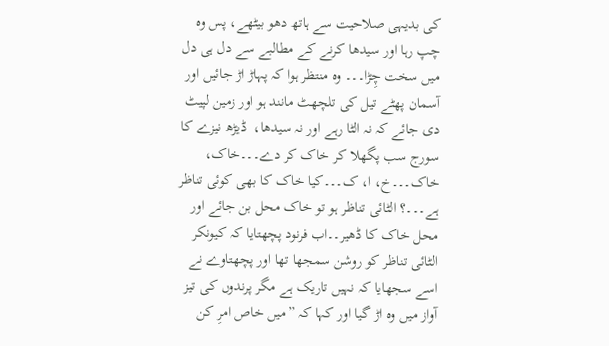کی بدیہی صلاحیت سے ہاتھ دھو بیٹھے، پس وہ  چپ رہا اور سیدھا کرنے کے مطالبے سے دل ہی دل میں سخت چِڑا۔۔۔ وہ منتظر ہوا کہ پہاڑ اڑ جائیں اور آسمان پھٹے تیل کی تلچھٹ مانند ہو اور زمین لپیٹ دی جائے کہ نہ الٹا رہے اور نہ سیدھا،  ڈیڑھ نیزے کا سورج سب پگھلا کر خاک کر دے۔۔۔خاک، خاک۔۔۔خ، ا، ک۔۔۔کیا خاک کا بھی کوئی تناظر ہے۔۔۔؟ الٹائی تناظر ہو تو خاک محل بن جائے اور محل خاک کا ڈھیر۔۔اب فرنود پچھتایا کہ کیونکر الٹائی تناظر کو روشن سمجھا تھا اور پچھتاوے نے اسے سجھایا کہ نہیں تاریک ہے مگر پرندوں کی تیز آواز میں وہ اڑ گیا اور کہا کہ ”میں خاص امرِ کن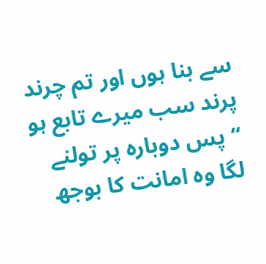سے بنا ہوں اور تم چرند پرند سب میرے تابع ہو “ پس دوبارہ پر تولنے لگا وہ امانت کا بوجھ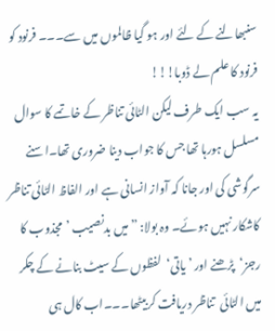سنبھالنے کے لئے اور ہو گیا ظالموں میں سے۔۔۔ فرنود کو فرنود کا علم لے ڈوبا!!!
یہ سب ایک طرف لیکن الٹائی تناظر کے خاتمے کا سوال مسلسل ہورہا تھا جس کا جواب دینا ضروری تھا۔اسنے سرگوشی کی اور جانا کہ آواز انسانی ہے اور الفاظ الٹائی تناظر کاشکار نہیں ہوئے۔ وہ بولا: ”میں بدنصیب ’مجذوب کا رجز‘  پڑھنے اور ’یاتی‘  لفظوں کے سیٹ بنانے کے چکر میں الٹائی  تناظر دریافت کربیٹھا۔۔۔اب کال ہی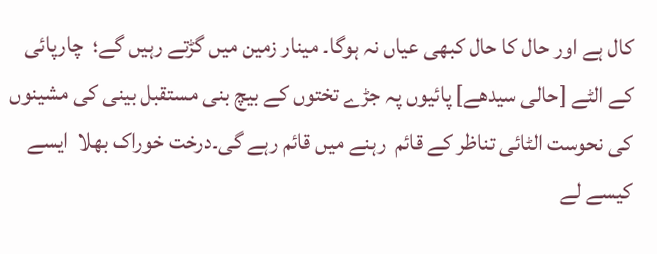کال ہے اور حال کا حال کبھی عیاں نہ ہوگا۔ مینار زمین میں گڑتے رہیں گے؛  چارپائی کے الٹے [حالی سیدھے] پائیوں پہ جڑے تختوں کے بیچ بنی مستقبل بینی کی مشینوں کی نحوست الٹائی تناظر کے قائم  رہنے میں قائم رہے گی۔درخت خوراک بھلا  ایسے کیسے لے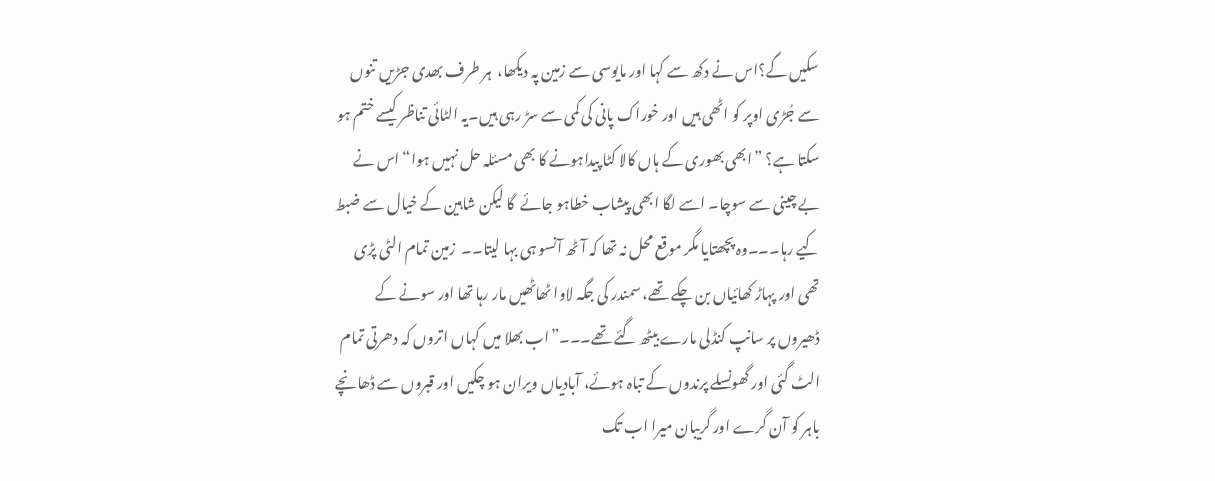سکیں گے؟اس نے دکھ سے کہا اور مایوسی سے زمین پہ دیکھا،  ہر طرف بھدی جڑیں تنوں سے جُڑی اوپر کو اٹھی ہیں اور خوراک پانی کی کمی سے سڑ رہی ہیں۔یہ الٹائی تناظر کیسے ختم ہو سکتا ہے؟ ”ابھی بھوری کے ہاں کالا کٹا پیداہونے کا بھی مسئلہ حل نہیں ہوا“ اس نے بے چینی سے سوچا۔ اسے لگا ابھی پیشاب خطاہو جائے  گا لیکن شاہین کے خیال سے ضبط کیے رہا۔۔۔وہ پچھتایا مگر موقع محل نہ تھا کہ آٹھ آنسو ہی بہا لیتا۔۔  زمین تمام الٹی پڑی تھی اور پہاڑ کھائیاں بن چکے تھے، سمندر کی جگہ لاوا ٹھاٹھیں مار رہا تھا اور سونے کے ڈھیروں پر سانپ کنڈلی مارے بیٹھ گئے تھے۔۔۔”اب بھلا میں کہاں اتروں کہ دھرتی تمام الٹ گئی اور گھونسلے پرندوں کے تباہ ہوئے، آبادیاں ویران ہو چکیں اور قبروں سے ڈھانچے باہر کو آن گرے اور گریبان میرا اب تک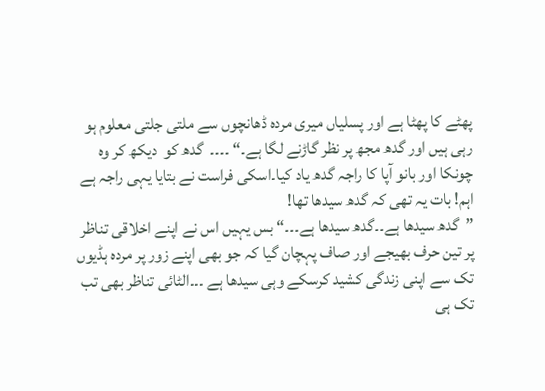پھٹے کا پھٹا ہے اور پسلیاں میری مردہ ڈھانچوں سے ملتی جلتی معلوم ہو رہی ہیں اور گدھ مجھ پر نظر گاڑنے لگا ہے۔“ ۔۔۔۔  گدھ کو  دیکھ کر وہ چونکا اور بانو آپا کا راجہ گدھ یاد کیا۔اسکی فراست نے بتایا یہی راجہ ہے اہم! بات یہ تھی کہ گدھ سیدھا تھا!
”گدھ سیدھا ہے۔۔گدھ سیدھا ہے۔۔۔“ بس یہیں اس نے اپنے اخلاقی تناظر پر تین حرف بھیجے اور صاف پہچان گیا کہ جو بھی اپنے زور پر مردہ ہڈیوں تک سے اپنی زندگی کشید کرسکے وہی سیدھا ہے ۔۔۔الٹائی تناظر بھی تب تک ہی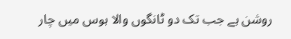روشن ہے جب تک دو ٹانگوں والا ہوس میں چار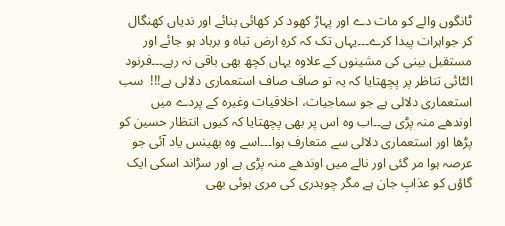ٹانگوں والے کو مات دے اور پہاڑ کھود کر کھائی بنائے اور ندیاں کھنگال کر جواہرات پیدا کرے۔۔۔یہاں تک کہ کرہِ ارض تباہ و برباد ہو جائے اور مستقبل بینی کی مشینوں کے علاوہ یہاں کچھ بھی باقی نہ رہے۔۔۔فرنود الٹائی تناظر پر پچھتایا کہ یہ تو صاف صاف استعماری دلالی ہے!!!  سب استعماری دلالی ہے جو سماجیات، اخلاقیات وغیرہ کے پردے میں اوندھے منہ پڑی ہے۔۔اب وہ اس پر بھی پچھتایا کہ کیوں انتظار حسین کو پڑھا اور استعماری دلالی سے متعارف ہوا۔۔۔اسے وہ بھینس یاد آئی جو عرصہ ہوا مر گئی اور نالے میں اوندھے منہ پڑی ہے اور سڑاند اسکی ایک گاؤں کو عذابِ جان ہے مگر چوہدری کی مری ہوئی بھی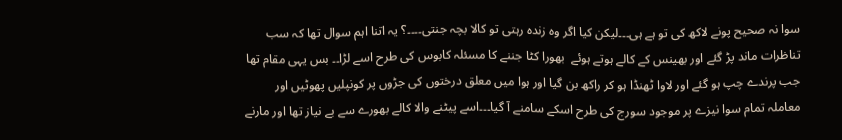سوا نہ صحیح پونے لاکھ کی تو ہے ہی۔۔۔لیکن کیا اگر وہ زندہ رہتی تو کالا بچہ جنتی۔۔۔۔؟ یہ اتنا اہم سوال تھا کہ سب تناظرات ماند پڑ گئے اور بھینس کے کالے ہوتے ہوئے  بھورا کٹا جننے کا مسئلہ کابوس کی طرح اسے لڑا۔۔ بس یہی مقام تھا جب پرندے چپ ہو گئے اور لاوا ٹھنڈا ہو کر راکھ بن گیا اور ہوا میں معلق درختوں کی جڑوں پر کونپلیں پھوٹیں اور معاملہ تمام سوا نیزے پر موجود سورج کی طرح اسکے سامنے آ گیا۔۔۔اسے پیٹنے والا کالے بھورے سے بے نیاز تھا اور مارنے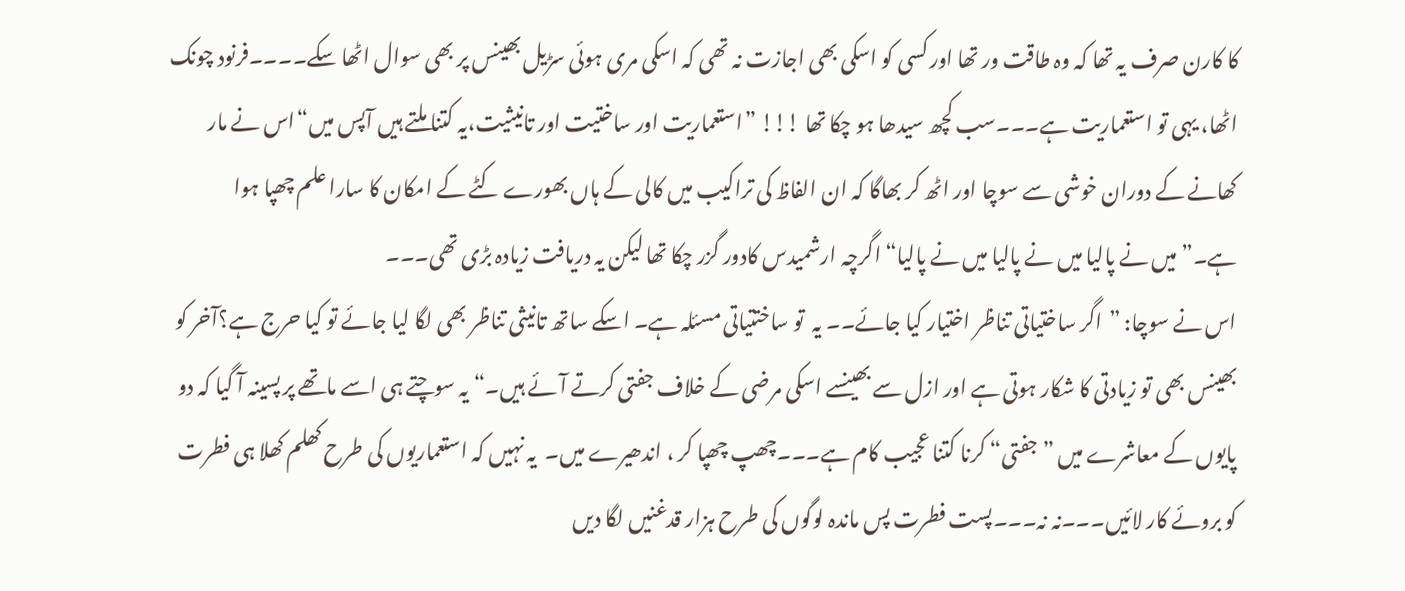کا کارن صرف یہ تھا کہ وہ طاقت ور تھا اور کسی کو اسکی بھی اجازت نہ تھی کہ اسکی مری ہوئی سڑیل بھینس پر بھی سوال اٹھا سکے۔۔۔۔فرنود چونک اٹھا، یہی تو استعماریت ہے۔۔۔سب کچھ سیدھا ہو چکا تھا !!! ”استعماریت اور ساختیت اور تانیثیت،یہ کتنا ملتے ہیں آپس میں“اس نے مار کھانے کے دوران خوشی سے سوچا اور اٹھ کر بھاگا کہ ان الفاظ کی تراکیب میں کالی کے ہاں بھورے کٹے کے امکان کا سارا علم چھپا ہوا ہے۔”میں نے پالیا میں نے پالیا میں نے پالیا“ اگرچہ ارشمیدس کادور گزر چکا تھا لیکن یہ دریافت زیادہ بڑی تھی۔۔۔
اس نے سوچا: ”اگر ساختیاتی تناظر اختیار کیا جائے۔۔ یہ  تو ساختتیاتی مسئلہ ہے۔ اسکے ساتھ تانیثی تناظر بھی لگا لیا جائے تو کیا حرج ہے؟آخر کو بھینس بھی تو زیادتی کا شکار ہوتی ہے اور ازل سے بھینسے اسکی مرضی کے خلاف جفتی کرتے آئے ہیں۔“ یہ سوچتے ہی اسے ماتھے پر پسینہ آ گیا کہ دو پایوں کے معاشرے میں ”جفتی“ کرنا کتنا عجیب کام ہے۔۔۔چھپ چھپا کر ، اندھیرے میں۔  یہ نہیں کہ استعماریوں کی طرح کھلم کھلا ہی فطرت کو بروئے کار لائیں۔۔۔نہ نہ۔۔۔پست فطرت پس ماندہ لوگوں کی طرح ہزار قدغنیں لگا دیں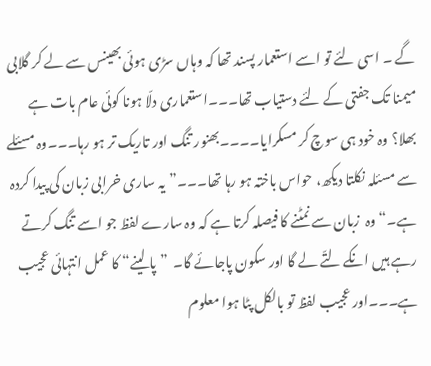گے ۔ اسی لئے تو اسے استعمار پسند تھا کہ وہاں سڑی ہوئی بھینس سے لے کر گلابی میمنا تک جفتی کے لئے دستیاب تھا۔۔۔استعماری دلّا ہونا کوئی عام بات ہے بھلا؟ وہ خود ہی سوچ کر مسکرایا۔۔۔۔بھنور تنگ اور تاریک تر ہو رہا۔۔۔وہ مسئلے سے مسئلہ نکلتا دیکھ، حواس باختہ ہو رہا تھا۔۔۔”یہ ساری خرابی زبان کی پیدا کردہ ہے۔“ وہ  زبان سے نمٹنے کا فیصلہ کرتا ہے کہ وہ سارے لفظ جو اسے تنگ کرتے رہے ہیں انکے لتّے لے گا اور سکون پاجائے گا۔  ”پا لینے“ کا عمل انتہائی عجیب ہے۔۔۔اور عجیب لفظ تو بالکل پٹا ہوا معلوم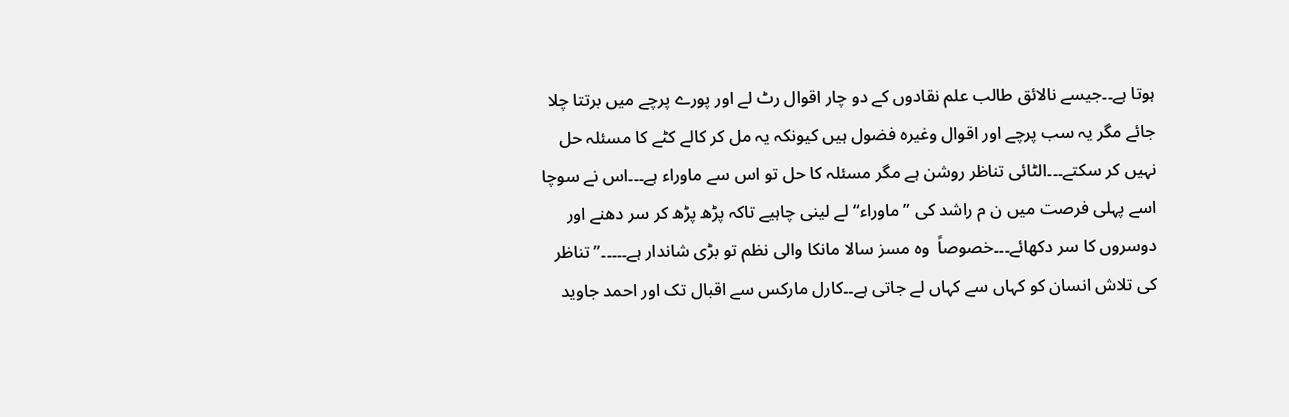ہوتا ہے۔۔جیسے نالائق طالب علم نقادوں کے دو چار اقوال رٹ لے اور پورے پرچے میں برتتا چلا جائے مگر یہ سب پرچے اور اقوال وغیرہ فضول ہیں کیونکہ یہ مل کر کالے کٹے کا مسئلہ حل نہیں کر سکتے۔۔۔الٹائی تناظر روشن ہے مگر مسئلہ کا حل تو اس سے ماوراء ہے۔۔۔اس نے سوچا اسے پہلی فرصت میں ن م راشد کی ”ماوراء“ لے لینی چاہیے تاکہ پڑھ پڑھ کر سر دھنے اور دوسروں کا سر دکھائے۔۔۔خصوصاً  وہ مسز سالا مانکا والی نظم تو بڑی شاندار ہے۔۔۔۔۔”تناظر کی تلاش انسان کو کہاں سے کہاں لے جاتی ہے۔۔کارل مارکس سے اقبال تک اور احمد جاوید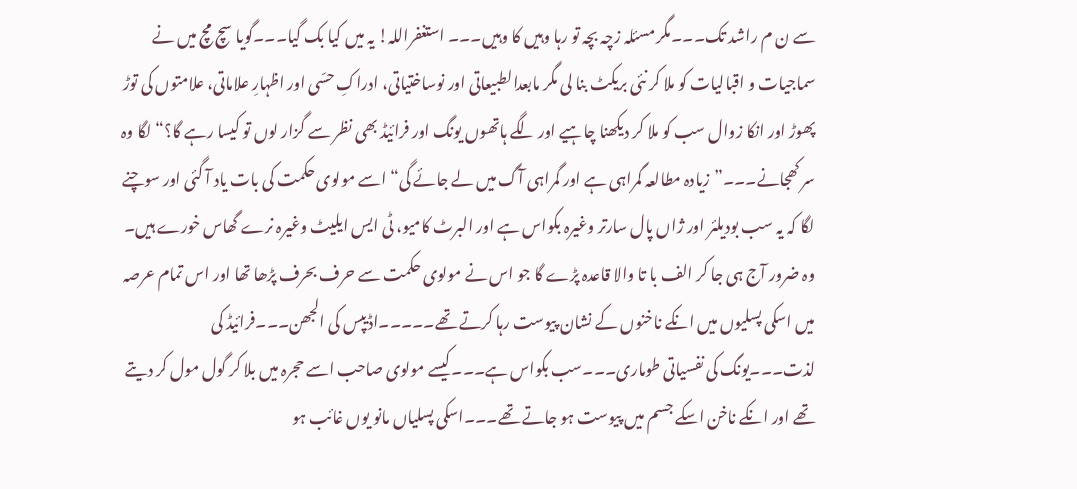سے ن م راشد تک۔۔۔مگر مسئلہ زچہ بچہ تو رہا وہیں کا وہیں۔۔۔ استغفراللہ! یہ میں کیا بک گیا۔۔۔گویا سچ مچ میں نے سماجیات و اقبالیات کو ملا کر نئی بریکٹ بنا لی مگر مابعدالطبیعاتی اور نوساختیاتی، ادراکِ حسّی اور اظہارِ علاماتی، علامتوں کی توڑ پھوڑ اور انکا زوال سب کو ملا کر دیکھنا چاہیے اور لگے ہاتھوں یونگ اور فرائیڈ بھی نظر سے گزار لوں تو کیسا رہے گا؟“ لگا وہ سر کھجانے۔۔۔”زیادہ مطالعہ گمراہی ہے اور گمراہی آگ میں لے جائے گی“ اسے مولوی حکمت کی بات یاد آ گئی اور سوچنے لگا کہ یہ سب بودیلئر اور ژاں پال سارتر وغیرہ بکواس ہے اور البرٹ کامیو، ٹی ایس ایلیٹ وغیرہ نرے گھاس خورے ہیں۔ وہ ضرور آج ہی جا کر الف با تا والا قاعدہ پڑے گا جو اس نے مولوی حکمت سے حرف بحرف پڑھا تھا اور اس تمام عرصہ میں اسکی پسلیوں میں انکے ناخنوں کے نشان پیوست رہا کرتے تھے۔۔۔۔۔اڈیپس کی الجھن۔۔۔فرائیڈ کی لذت۔۔۔یونگ کی نفسیاتی طوماری۔۔۔سب بکواس ہے۔۔۔کیسے مولوی صاحب اسے حجرہ میں بلا کر گول مول کر دیتے تھے اور انکے ناخن اسکے جسم میں پیوست ہو جاتے تھے۔۔۔اسکی پسلیاں مانو یوں غائب ہو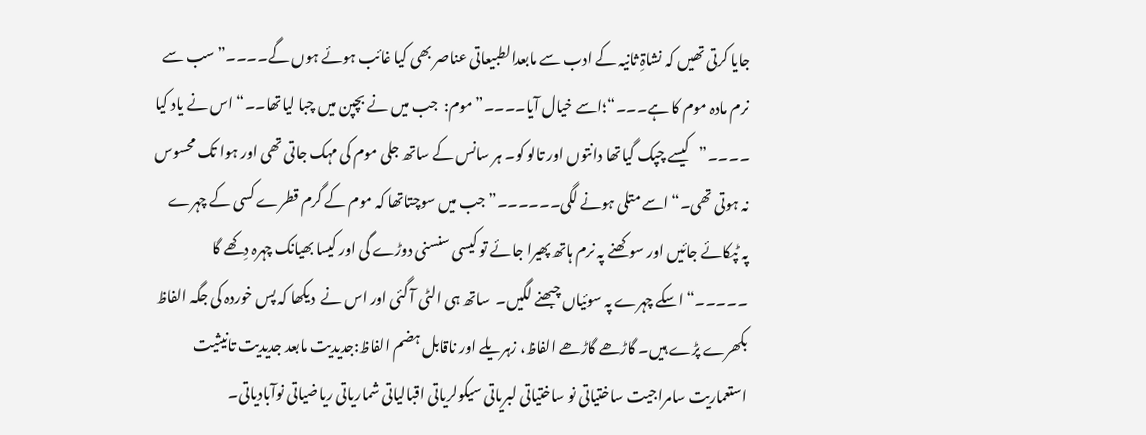جایا کرتی تھیں کہ نشاۃِ ثانیہ کے ادب سے مابعدالطبیعاتی عناصر بھی کیا غائب ہوئے ہوں گے۔۔۔۔”سب سے نرم مادہ موم کا ہے۔۔۔“؛اسے خیال آیا۔۔۔۔”موم:  جب میں نے بچپن میں چبا لیاتھا۔۔“ اس نے یاد کیا ۔۔۔۔”کیسے چپک گیاتھا دانتوں اور تالو کو۔ ہر سانس کے ساتھ جلی موم کی مہک جاتی تھی اور ہوا تک محسوس نہ ہوتی تھی۔“ اسے متلی ہونے لگی۔۔۔۔۔۔” جب میں سوچتاتھا کہ موم کے گرم قطرے کسی کے چہرے پہ ٹپکائے جائیں اور سوکھنے پہ نرم ہاتھ پھیرا جائے تو کیسی سنسنی دوڑے گی اور کیسا بھیانک چہرہ دِکھے گا ۔۔۔۔۔“ اسکے چہرے پہ سوئیاں چبھنے لگیں۔  ساتھ ہی الٹی آ گئی اور اس نے  دیکھا کہ پس خوردہ کی جگہ الفاظ بکھرے پڑے ہیں۔ گاڑھے گاڑھے الفاظ، زہریلے اور ناقابل ہضم الفاظ:جدیدیت مابعد جدیدیت تانیثیت استعماریت سامراجیت ساختیاتی نو ساختیاتی لبریاتی سیکولریاتی اقبالیاتی شماریاتی ریاضیاتی نوآبادیاتی۔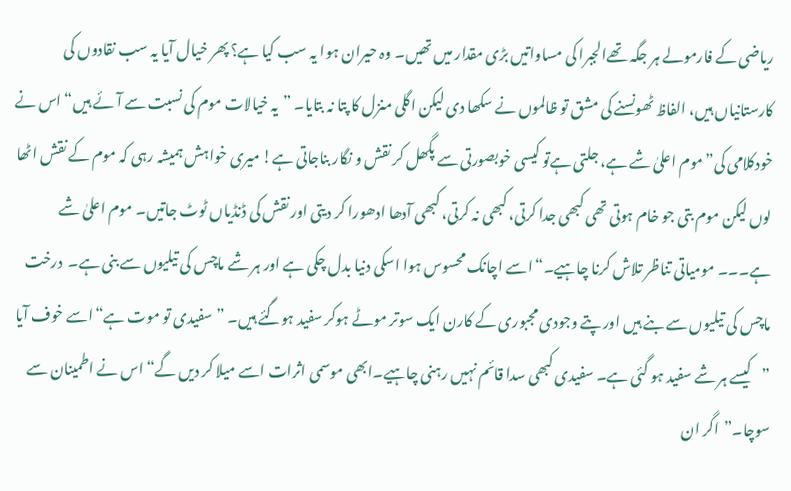ریاضی کے فارمولے ہر جگہ تھےالجبرا کی مساواتیں بڑی مقدار میں تھیں۔ وہ حیران ہوا یہ سب کیا ہے؟ پھر خیال آیا یہ سب نقادوں کی کارستانیاں ہیں، الفاظ ٹھونسنے کی مشق تو ظالموں نے سکھا دی لیکن اگلی منزل کا پتا نہ بتایا۔ ”یہ خیالات موم کی نسبت سے آئے ہیں“ اس نے خودکلامی کی”موم اعلیٰ شے ہے، جلتی ہےتو کیسی خوبصورتی سے پگھل کر نقش و نگار بناجاتی ہے! میری خواہش ہمیشہ رہی کہ موم کے نقش اٹھا لوں لیکن موم بتی جو خام ہوتی تھی کبھی جدا کرتی، کبھی نہ کرتی، کبھی آدھا ادھورا کر دیتی اور نقش کی ڈنڈیاں ٹوٹ جاتیں۔ موم اعلیٰ شے ہے۔۔۔ مومیاتی تناظر تلاش کرنا چاہیے۔“اسے اچانک محسوس ہوا اسکی دنیا بدل چکی ہے اور ہر شے ماچس کی تیلیوں سے بنی ہے۔  درخت ماچس کی تیلیوں سے بنے ہیں اور پتے وجودی مجبوری کے کارن ایک سوتر موٹے ہوکر سفید ہوگئے ہیں۔ ”سفیدی تو موت ہے“اسے خوف آیا ”کیسے ہر شے سفید ہو گئی ہے۔ سفیدی کبھی سدا قائم نہیں رہنی چاہیے۔ابھی موسمی اثرات اسے میلا کر دیں گے“ اس نے اطمینان سے سوچا۔”اگر ان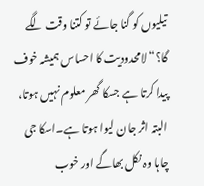تیلیوں کو گنا جائے تو کتنا وقت لگے گا؟“ لامحدودیت کا احساس ہمیشہ خوف پیدا کرتا ہے جسکا گھر معلوم نہیں ہوتا، البتہ اثر جان لیوا ہوتا ہے۔اسکا جی چاہا وہ نکل بھاگے اور خوب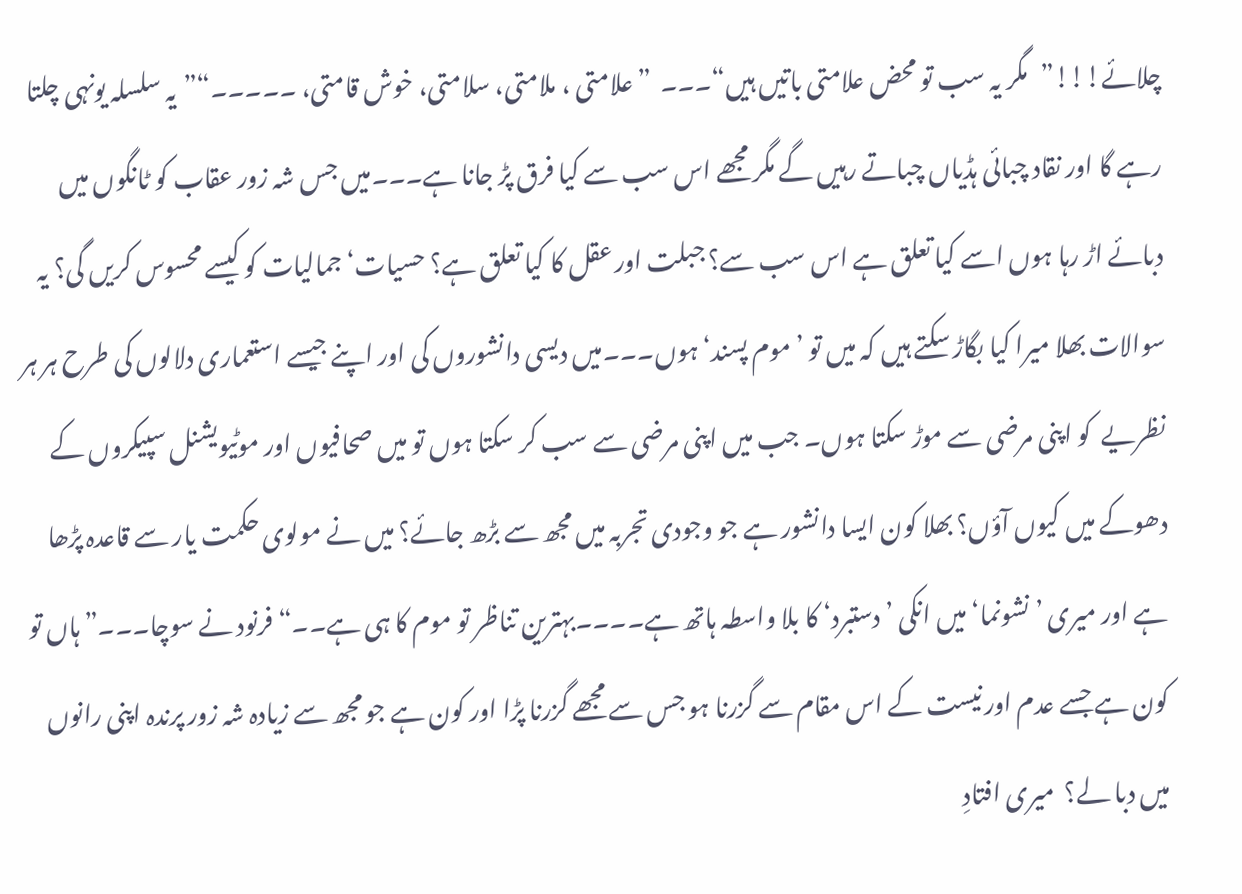چلائے!!!”مگر یہ سب تو محض علامتی باتیں ہیں“۔۔۔  ”علامتی ، ملامتی، سلامتی، خوش قامتی، ۔۔۔۔۔“”یہ سلسلہ یونہی چلتا رہے گا اور نقاد چبائی ہڈیاں چباتے رہیں گے مگر مجھے اس سب سے کیا فرق پڑ جانا ہے۔۔۔میں جس شہ زور عقاب کو ٹانگوں میں دبائے اڑ رہا ہوں اسے کیا تعلق ہے اس سب سے؟ جبلت اور عقل کا کیا تعلق ہے؟ حسیات‘ جمالیات کو کیسے محسوس کریں گی؟ یہ سوالات بھلا میرا کیا بگاڑ سکتے ہیں کہ میں تو ’موم پسند‘ ہوں۔۔۔میں دیسی دانشوروں کی اور اپنے جیسے استعماری دلالوں کی طرح ہر ہر نظریے  کو اپنی مرضی سے موڑ سکتا ہوں۔ جب میں اپنی مرضی سے سب کر سکتا ہوں تو میں صحافیوں اور موٹیویشنل سپیکروں کے دھوکے میں کیوں آؤں؟ بھلا کون ایسا دانشور ہے جو وجودی تجربہ میں مجھ سے بڑھ جائے؟ میں نے مولوی حکمت یار سے قاعدہ پڑھا ہے اور میری ’نشونما‘ میں انکی ’دستبرد‘ کا بلا واسطہ ہاتھ ہے۔۔۔۔بہترین تناظر تو موم کا ہی ہے۔۔“ فرنود نے سوچا۔۔۔”ہاں تو کون ہے جسے عدم اور نیست کے اس مقام سے گزرنا ہو جس سے مجھے گزرنا پڑا اور کون ہے جو مجھ سے زیادہ شہ زور پرندہ اپنی رانوں میں دبا لے؟  میری افتادِ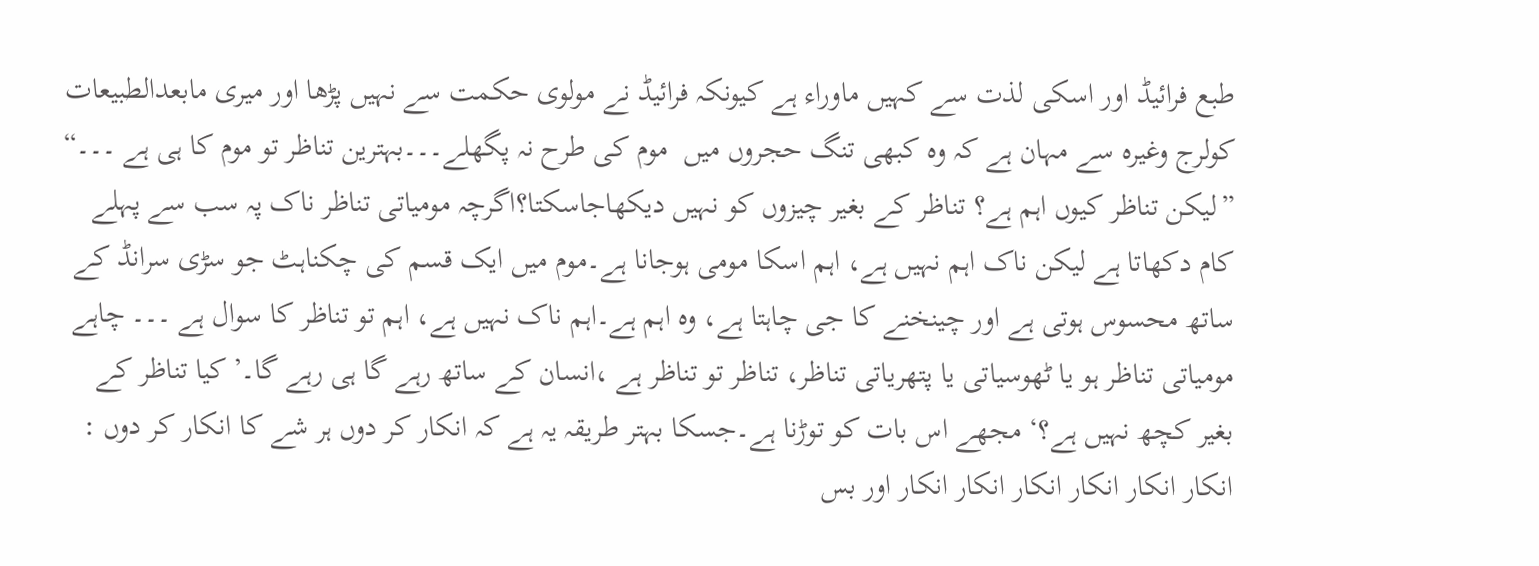طبع فرائیڈ اور اسکی لذت سے کہیں ماوراء ہے کیونکہ فرائیڈ نے مولوی حکمت سے نہیں پڑھا اور میری مابعدالطبیعات کولرج وغیرہ سے مہان ہے کہ وہ کبھی تنگ حجروں میں  موم کی طرح نہ پگھلے۔۔۔بہترین تناظر تو موم کا ہی ہے ۔۔۔“
”لیکن تناظر کیوں اہم ہے؟ تناظر کے بغیر چیزوں کو نہیں دیکھاجاسکتا؟اگرچہ مومیاتی تناظر ناک پہ سب سے پہلے کام دکھاتا ہے لیکن ناک اہم نہیں ہے، اہم اسکا مومی ہوجانا ہے۔موم میں ایک قسم کی چکناہٹ جو سڑی سرانڈ کے ساتھ محسوس ہوتی ہے اور چینخنے کا جی چاہتا ہے، وہ اہم ہے۔اہم ناک نہیں ہے، اہم تو تناظر کا سوال ہے ۔۔۔ چاہے مومیاتی تناظر ہو یا ٹھوسیاتی یا پتھریاتی تناظر، تناظر تو تناظر ہے ،انسان کے ساتھ رہے گا ہی رہے گا۔’ کیا تناظر کے بغیر کچھ نہیں ہے؟‘ مجھے اس بات کو توڑنا ہے۔جسکا بہتر طریقہ یہ ہے کہ انکار کر دوں ہر شے کا انکار کر دوں : انکار انکار انکار انکار انکار انکار اور بس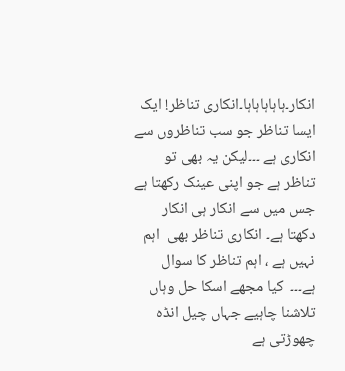انکار۔ہاہاہاہاہا۔انکاری تناظر! ایک ایسا تناظر جو سب تناظروں سے انکاری ہے ۔۔۔لیکن یہ بھی تو تناظر ہے جو اپنی عینک رکھتا ہے جس میں سے انکار ہی انکار دکھتا ہے۔ انکاری تناظر بھی  اہم نہیں ہے ، اہم تناظر کا سوال ہے۔۔۔  کیا مجھے اسکا حل وہاں تلاشنا چاہیے جہاں چیل انڈہ چھوڑتی ہے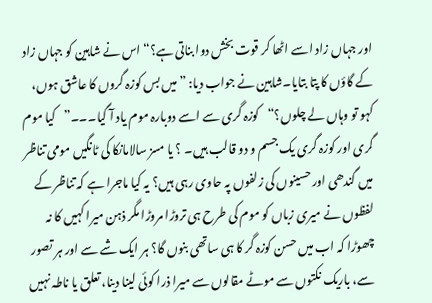اور جہاں زاد اسے اٹھا کر قوت بخش دوا بناتی ہے؟“ اس نے شاہین کو جہاں زاد کے گاؤں کا پتا بتایا۔شاہین نے جواب دیا: ”میں بس کوزہ گروں کا عاشق ہوں، کہو تو وہاں لے چلوں؟“کوزہ گری سے اسے دوبارہ موم یاد آ گیا۔۔۔”کیا موم گری اور کوزہ گری یک جسم و دو قالب ہیں۔ ؟ یا مسز سالامانکا کی ٹانگیں مومی تناظر میں گندھی اور حسینوں کی زلفوں پہ حاوی رہی ہیں؟ یہ کیا ماجرا ہے کہ تناظر کے لفظوں نے میری زباں کو موم کی طرح ہی تروڑا مروڑا مگر ذہن میرا کہیں کا نہ چھوڑا کہ اب میں حسن کوزہ گر کا ہی ساتھی بنوں گا؟ ہر ایک شے سے اور ہر تصور سے، باریک نکتوں سے موٹے مقالوں سے میرا ذرا کوئی لینا دینا، تعلق یا ناطہ نہیں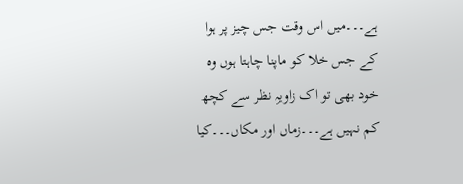ہے۔۔۔میں اس وقت جس چیز پر ہوا کے جس خلا کو ماپنا چاہتا ہوں وہ خود بھی تو اک زاویہِ نظر سے کچھ کم نہیں ہے۔۔۔زماں اور مکاں۔۔۔کیا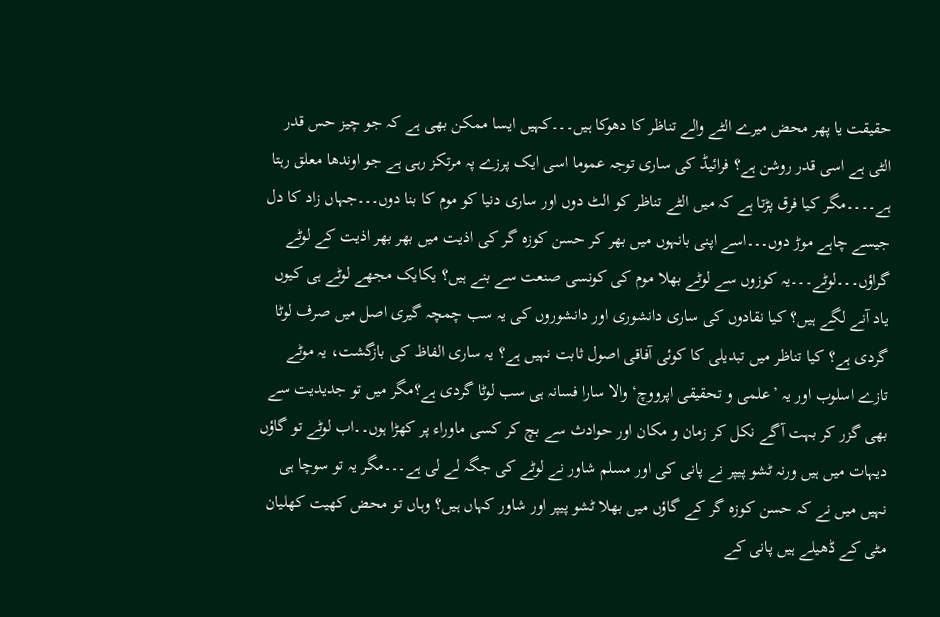حقیقت یا پھر محض میرے الٹے والے تناظر کا دھوکا ہیں۔۔۔کہیں ایسا ممکن بھی ہے کہ جو چیز حس قدر الٹی ہے اسی قدر روشن ہے؟ فرائیڈ کی ساری توجہ عموما اسی ایک پرزے پہ مرتکز رہی ہے جو اوندھا معلق رہتا ہے۔۔۔۔مگر کیا فرق پڑتا ہے کہ میں الٹے تناظر کو الٹ دوں اور ساری دنیا کو موم کا بنا دوں۔۔۔جہاں زاد کا دل جیسے چاہے موڑ دوں۔۔۔اسے اپنی بانہوں میں بھر کر حسن کوزہ گر کی اذیت میں بھر بھر اذیت کے لوٹے گراؤں۔۔۔لوٹے۔۔۔یہ کوزوں سے لوٹے بھلا موم کی کونسی صنعت سے بنے ہیں؟ یکایک مجھے لوٹے ہی کیوں یاد آنے لگے ہیں؟ کیا نقادوں کی ساری دانشوری اور دانشوروں کی یہ سب چمچہ گیری اصل میں صرف لوٹا گردی ہے؟ کیا تناظر میں تبدیلی کا کوئی آفاقی اصول ثابت نہیں ہے؟ یہ ساری الفاظ کی بازگشت، یہ موٹے تازے اسلوب اور یہ ’علمی و تحقیقی اپرووچ‘ والا سارا فسانہ ہی سب لوٹا گردی ہے؟مگر میں تو جدیدیت سے بھی گزر کر بہت آگے نکل کر زمان و مکان اور حوادث سے بچ کر کسی ماوراء پر کھڑا ہوں۔۔اب لوٹے تو گاؤں دیہات میں ہیں ورنہ ٹشو پیپر نے پانی کی اور مسلم شاور نے لوٹے کی جگہ لے لی ہے۔۔۔مگر یہ تو سوچا ہی نہیں میں نے کہ حسن کوزہ گر کے گاؤں میں بھلا ٹشو پیپر اور شاور کہاں ہیں؟ وہاں تو محض کھیت کھلیان مٹی کے ڈھیلے ہیں پانی کے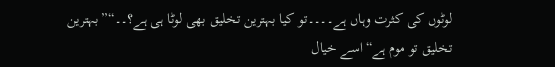لوٹوں کی کثرت وہاں ہے۔۔۔۔تو کیا بہترین تخلیق بھی لوٹا ہی ہے؟۔۔“”بہترین تخلیق تو موم ہے“اسے خیال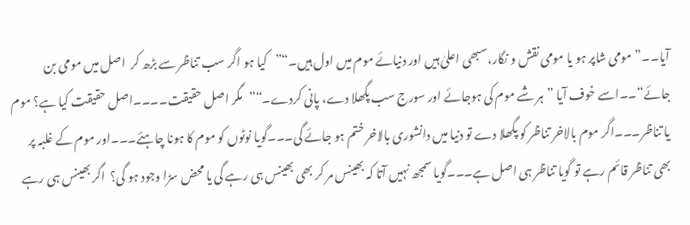آیا۔۔”مومی شاپر ہو یا مومی نقش و نگار،سبھی اعلیٰ ہیں اور دنیائے موم میں اول ہیں۔“”کیا ہو اگر سب تناظر سے بڑھ کر  اصل میں مومی بن جائے“۔۔اسے خوف آیا ”ہر شے موم کی ہوجائے اور سورج سب پگھلا دے، پانی کردے۔“”مگر اصل حقیقت۔۔۔۔اصل حقیقت کیا ہے؟ موم یا تناظر۔۔۔اگر موم بالاخر تناظر کو پگھلا دے تو دنیا میں دانشوری بالاخر ختم ہو جائے گی۔۔۔گویا نوٹوں کو موم کا ہونا چاہئے۔۔۔اور موم کے غلبہ پر بھی تناظر قائم رہے تو گویا تناظر ہی اصل ہے۔۔۔گویا سمجھ نہیں آتا کہ بھینس مر کر بھی بھینس ہی رہے گی یا محض سڑا وجود ہو گی؟  اگر بھینس ہی رہے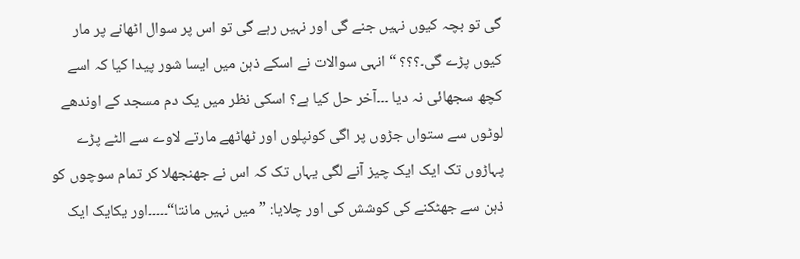گی تو بچہ کیوں نہیں جنے گی اور نہیں رہے گی تو اس پر سوال اٹھانے پر مار کیوں پڑے گی۔؟؟؟ “ انہی سوالات نے اسکے ذہن میں ایسا شور پیدا کیا کہ اسے کچھ سجھائی نہ دیا ۔۔۔آخر حل کیا ہے؟ اسکی نظر میں یک دم مسجد کے اوندھے لوٹوں سے ستواں جڑوں پر اگی کونپلوں اور ٹھاٹھے مارتے لاوے سے الٹے پڑے پہاڑوں تک ایک ایک چیز آنے لگی یہاں تک کہ اس نے جھنجھلا کر تمام سوچوں کو ذہن سے جھٹکنے کی کوشش کی اور چلایا: ”میں نہیں مانتا“۔۔۔۔۔اور یکایک ایک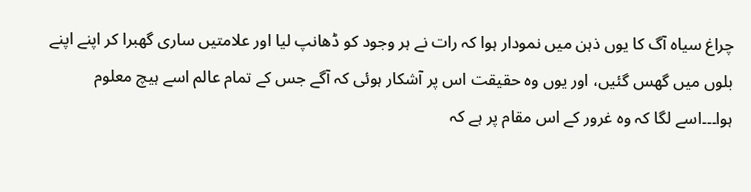چراغ سیاہ آگ کا یوں ذہن میں نمودار ہوا کہ رات نے ہر وجود کو ڈھانپ لیا اور علامتیں ساری گھبرا کر اپنے اپنے بلوں میں گھس گئیں، اور یوں وہ حقیقت اس پر آشکار ہوئی کہ آگے جس کے تمام عالم اسے ہیچ معلوم ہوا۔۔۔اسے لگا کہ وہ غرور کے اس مقام پر ہے کہ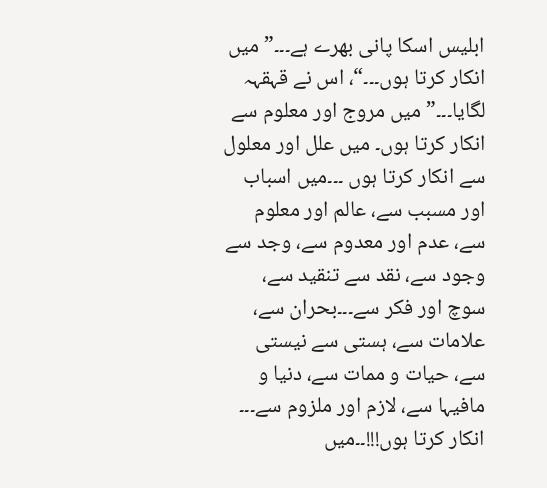ابلیس اسکا پانی بھرے ہے۔۔۔”میں انکار کرتا ہوں۔۔۔“، اس نے قہقہہ لگایا۔۔۔”میں مروج اور معلوم سے انکار کرتا ہوں۔ میں علل اور معلول سے انکار کرتا ہوں ۔۔۔میں اسباب اور مسبب سے، عالم اور معلوم سے، عدم اور معدوم سے، وجد سے وجود سے، نقد سے تنقید سے، سوچ اور فکر سے۔۔۔بحران سے، علامات سے، ہستی سے نیستی سے، حیات و ممات سے، دنیا و مافیہا سے، لازم اور ملزوم سے۔۔۔  انکار کرتا ہوں!!!۔۔میں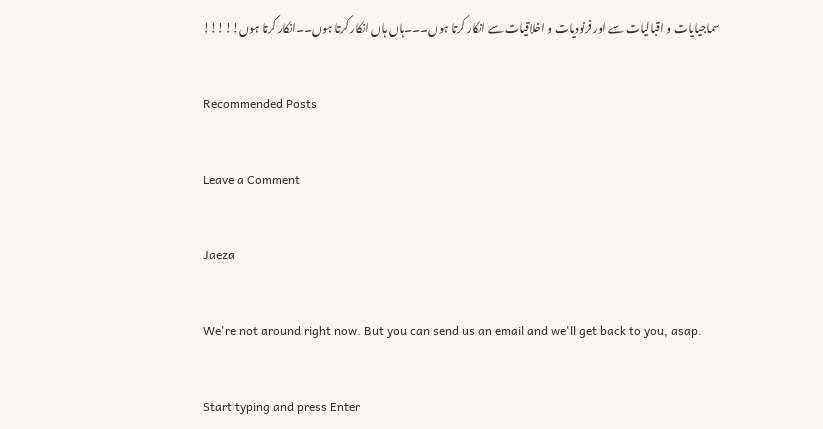سماجیایات و اقبالیات سے اور فرنودیات و اخلاقیات سے انکار کرتا ہوں۔۔۔ہاں ہاں انکار کرتا ہوں۔۔انکار کرتا ہوں!!!!!

Recommended Posts

Leave a Comment

Jaeza

We're not around right now. But you can send us an email and we'll get back to you, asap.

Start typing and press Enter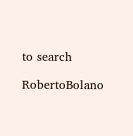to search

RobertoBolano